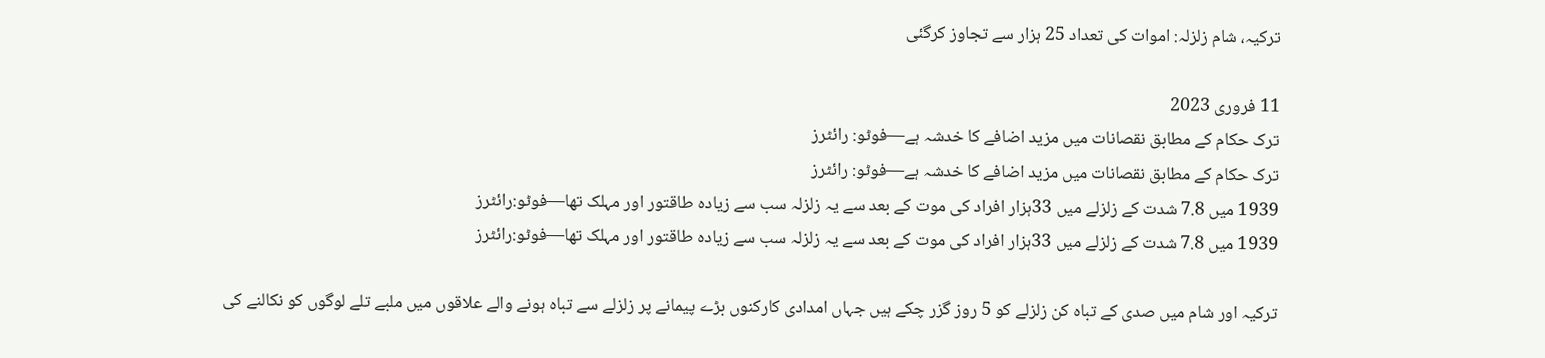ترکیہ، شام زلزلہ: اموات کی تعداد 25 ہزار سے تجاوز کرگئی

11 فروری 2023
ترک حکام کے مطابق نقصانات میں مزید اضافے کا خدشہ ہے—فوٹو: رائٹرز
ترک حکام کے مطابق نقصانات میں مزید اضافے کا خدشہ ہے—فوٹو: رائٹرز
1939 میں 7.8 شدت کے زلزلے میں 33ہزار افراد کی موت کے بعد سے یہ زلزلہ سب سے زیادہ طاقتور اور مہلک تھا—فوٹو:رائٹرز
1939 میں 7.8 شدت کے زلزلے میں 33ہزار افراد کی موت کے بعد سے یہ زلزلہ سب سے زیادہ طاقتور اور مہلک تھا—فوٹو:رائٹرز

ترکیہ اور شام میں صدی کے تباہ کن زلزلے کو 5 روز گزر چکے ہیں جہاں امدادی کارکنوں بڑے پیمانے پر زلزلے سے تباہ ہونے والے علاقوں میں ملبے تلے لوگوں کو نکالنے کی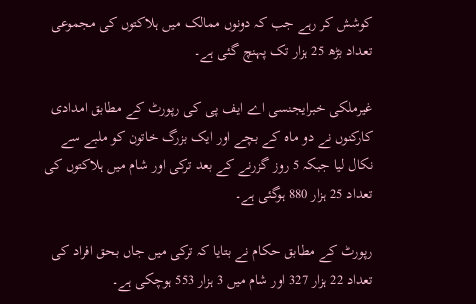کوشش کر رہے جب کہ دونوں ممالک میں ہلاکتوں کی مجموعی تعداد بڑھ 25 ہزار تک پہنچ گئی ہے۔

غیرملکی خبرایجنسی اے ایف پی کی رپورٹ کے مطابق امدادی کارکنوں نے دو ماہ کے بچے اور ایک بزرگ خاتون کو ملبے سے نکال لیا جبکہ 5 روز گزرنے کے بعد ترکی اور شام میں ہلاکتوں کی تعداد 25 ہزار 880 ہوگئی ہے۔

رپورٹ کے مطابق حکام نے بتایا کہ ترکی میں جاں بحق افراد کی تعداد 22 ہزار 327 اور شام میں 3 ہزار 553 ہوچکی ہے۔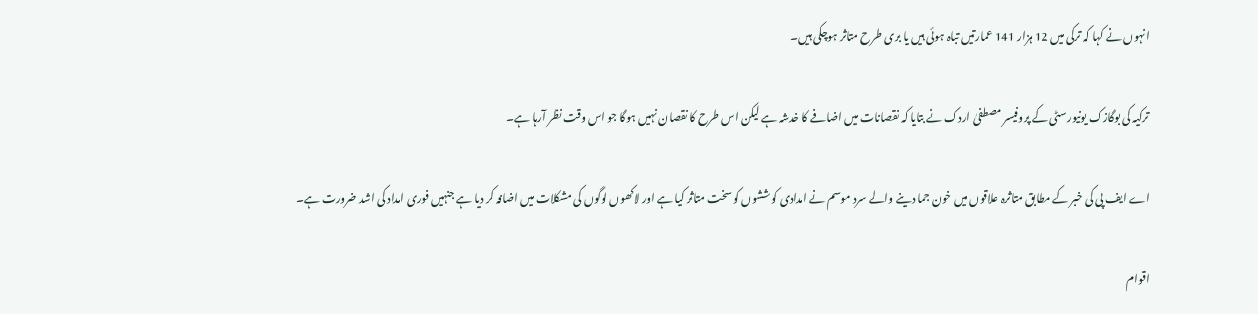انہوں نے کہا کہ ترکی میں 12 ہزار 141 عمارتیں تباہ ہوئی ہیں یا بری طرح متاثر ہوچکی ہیں۔

ترکیہ کی بوگازک یونیورسٹی کے پروفیسر مصطفیٰ اردک نے بتایا کہ نقصانات میں اضافے کا خدشہ ہے لیکن اس طرح کا نقصان نہیں ہوگا جو اس وقت نظر آرہا ہے۔

اے ایف پی کی خبر کے مطابق متاثرہ علاقوں میں خون جما دینے والے سرد موسم نے امدادی کوششوں کو سخت متاثر کیا ہے اور لاکھوں لوگوں کی مشکلات میں اضافہ کر دیا ہے جنہیں فوری امداد کی اشد ضرورت ہے۔

اقوام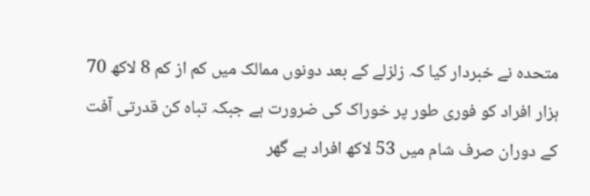متحدہ نے خبردار کیا کہ زلزلے کے بعد دونوں ممالک میں کم از کم 8 لاکھ 70 ہزار افراد کو فوری طور پر خوراک کی ضرورت ہے جبکہ تباہ کن قدرتی آفت کے دوران صرف شام میں 53 لاکھ افراد بے گھر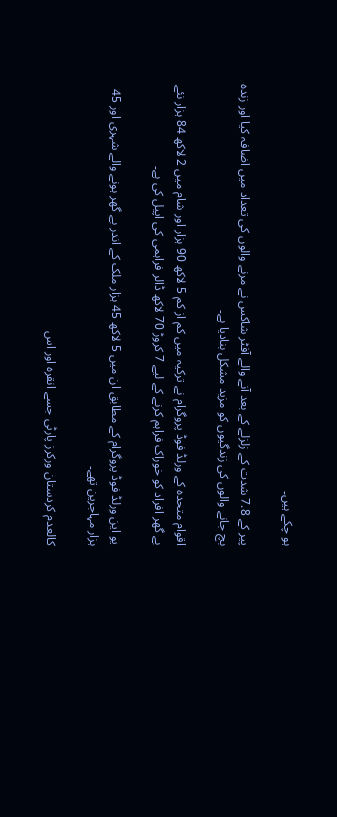ہو چکے ہیں۔

پیر کے 7.8 شدت کے زلزلے کے بعد آنے والے آفٹر شاکس نے مرنے والوں کی تعداد میں اضافہ کیا اور زندہ بچ جانے والوں کی زندگیوں کو مزید مشکل بنادیا ہے۔

اقوام متحدہ کے ورلڈ فوڈ پروگرام نے ترکیہ میں کم از کم 5 لاکھ 90 ہزار اور شام میں 2 لاکھ 84 ہزار نئے بے گھر افراد کو خوراک فراہم کرنے کے لیے 7 کروڑ 70 لاکھ ڈالر فراہمی کی اپیل کی ہے۔

یو این ورلڈ فوڈ پروگرام کے مطابق ان میں 5 لاکھ 45 ہزار ملک کے اندر بے گھر ہونے والے شہری اور 45 ہزار مہاجرین تھے۔

کالعدم کردستان ورکرز پارٹی جسے انقرہ اور اس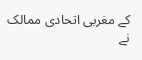کے مغربی اتحادی ممالک نے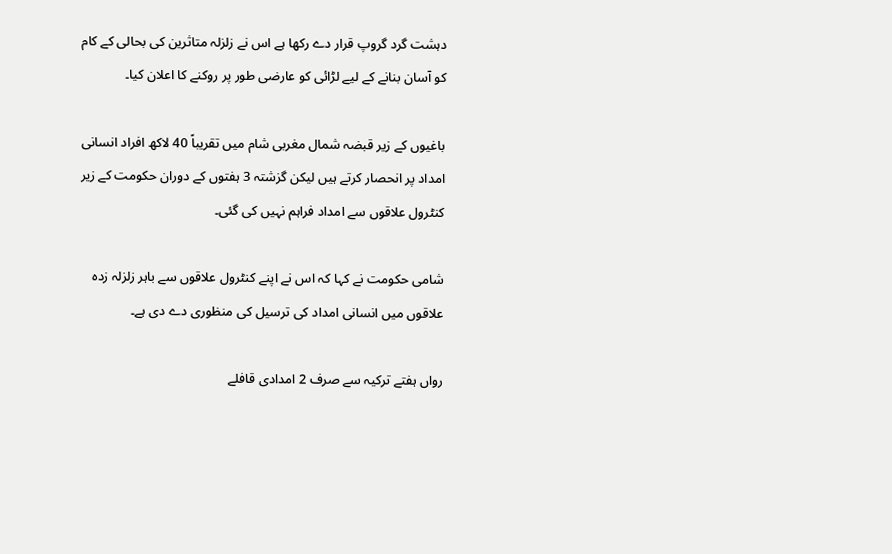دہشت گرد گروپ قرار دے رکھا ہے اس نے زلزلہ متاثرین کی بحالی کے کام کو آسان بنانے کے لیے لڑائی کو عارضی طور پر روکنے کا اعلان کیا۔

باغیوں کے زیر قبضہ شمال مغربی شام میں تقریباً 40 لاکھ افراد انسانی امداد پر انحصار کرتے ہیں لیکن گزشتہ 3 ہفتوں کے دوران حکومت کے زیر کنٹرول علاقوں سے امداد فراہم نہیں کی گئی۔

شامی حکومت نے کہا کہ اس نے اپنے کنٹرول علاقوں سے باہر زلزلہ زدہ علاقوں میں انسانی امداد کی ترسیل کی منظوری دے دی ہے۔

رواں ہفتے ترکیہ سے صرف 2 امدادی قافلے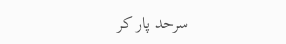سرحد پار کر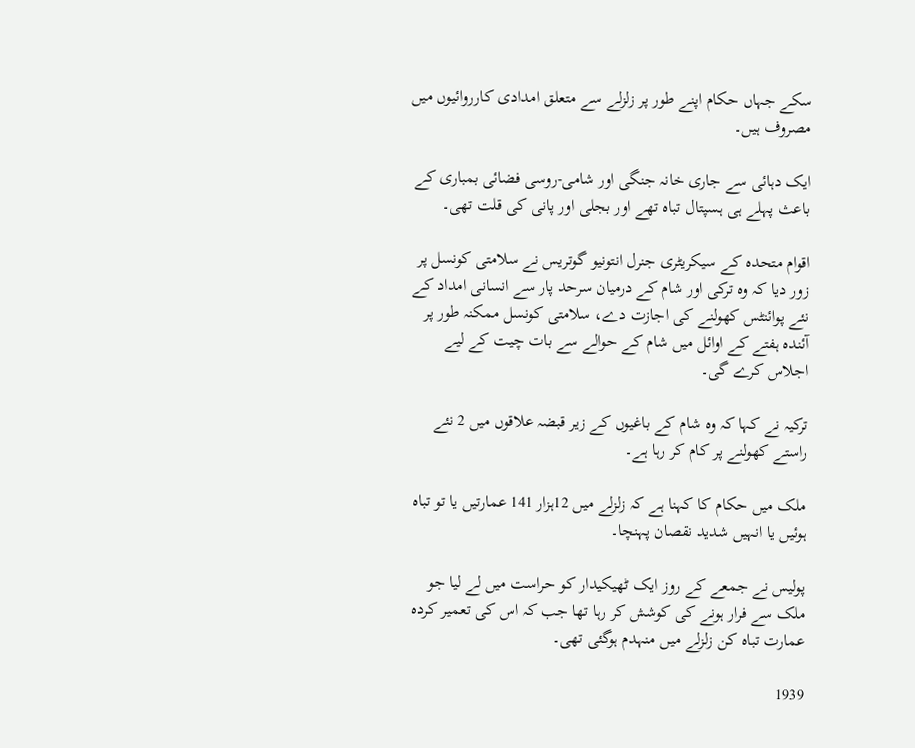سکے جہاں حکام اپنے طور پر زلزلے سے متعلق امدادی کارروائیوں میں مصروف ہیں۔

ایک دہائی سے جاری خانہ جنگی اور شامی-روسی فضائی بمباری کے باعث پہلے ہی ہسپتال تباہ تھے اور بجلی اور پانی کی قلت تھی۔

اقوام متحدہ کے سیکریٹری جنرل انتونیو گوتریس نے سلامتی کونسل پر زور دیا کہ وہ ترکی اور شام کے درمیان سرحد پار سے انسانی امداد کے نئے پوائنٹس کھولنے کی اجازت دے، سلامتی کونسل ممکنہ طور پر آئندہ ہفتے کے اوائل میں شام کے حوالے سے بات چیت کے لیے اجلاس کرے گی۔

ترکیہ نے کہا کہ وہ شام کے باغیوں کے زیر قبضہ علاقوں میں 2 نئے راستے کھولنے پر کام کر رہا ہے۔

ملک میں حکام کا کہنا ہے کہ زلزلے میں 12ہزار 141 عمارتیں یا تو تباہ ہوئیں یا انہیں شدید نقصان پہنچا۔

پولیس نے جمعے کے روز ایک ٹھیکیدار کو حراست میں لے لیا جو ملک سے فرار ہونے کی کوشش کر رہا تھا جب کہ اس کی تعمیر کردہ عمارت تباہ کن زلزلے میں منہدم ہوگئی تھی۔

1939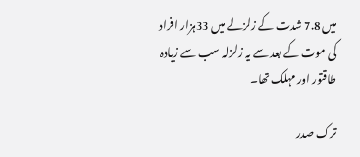میں 7.8 شدت کے زلزلے میں 33ہزار افراد کی موت کے بعد سے یہ زلزلہ سب سے زیادہ طاقتور اور مہلک تھا۔

ترک صدر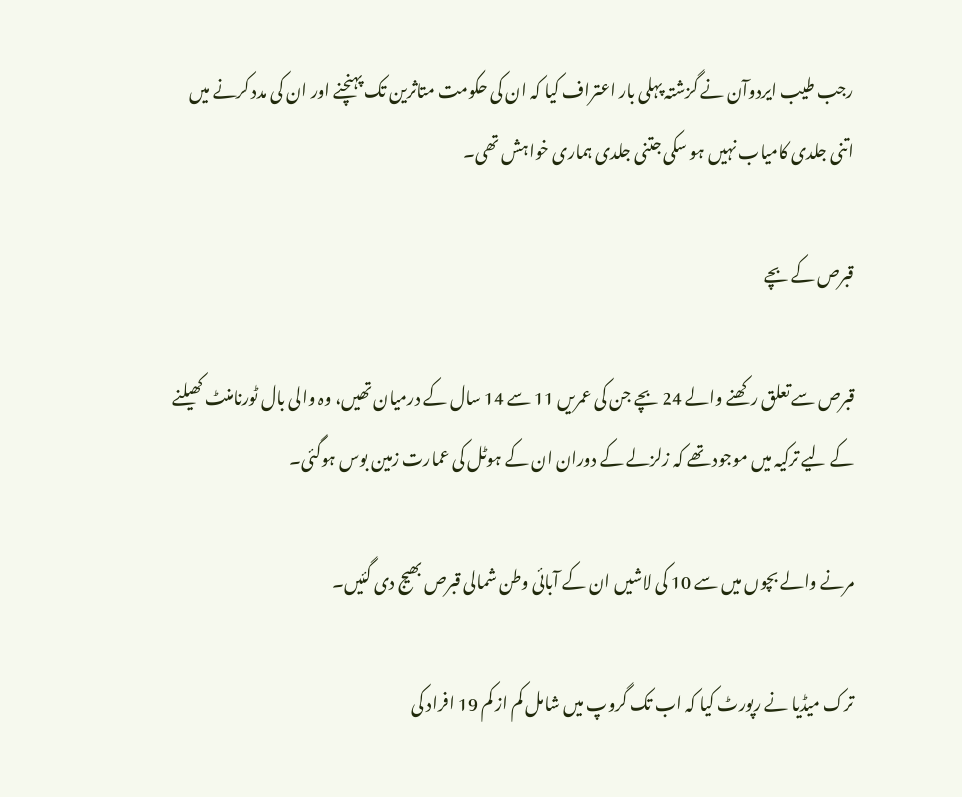رجب طیب ایردوآن نے گزشتہ پہلی بار اعتراف کیا کہ ان کی حکومت متاثرین تک پہنچنے اور ان کی مدد کرنے میں اتنی جلدی کامیاب نہیں ہو سکی جتنی جلدی ہماری خواہش تھی۔

قبرص کے بچے

قبرص سے تعلق رکھنے والے 24 بچے جن کی عمریں 11 سے 14 سال کے درمیان تھیں، وہ والی بال ٹورنامنٹ کھیلنے کے لیے ترکیہ میں موجود تھے کہ زلزلے کے دوران ان کے ہوٹل کی عمارت زمین بوس ہوگئی۔

مرنے والے بچوں میں سے 10 کی لاشیں ان کے آبائی وطن شمالی قبرص بھیج دی گئیں۔

ترک میڈیا نے رپورٹ کیا کہ اب تک گروپ میں شامل کم از کم 19 افراد کی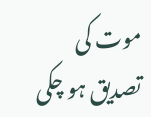موت کی تصدیق ہو چکی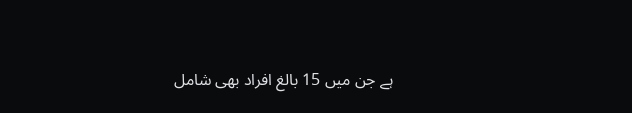ہے جن میں 15 بالغ افراد بھی شامل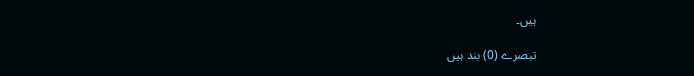ہیں۔

تبصرے (0) بند ہیں